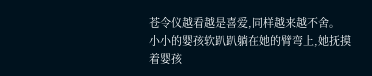苍令仪越看越是喜爱,同样越来越不舍。
小小的婴孩软趴趴躺在她的臂弯上,她抚摸着婴孩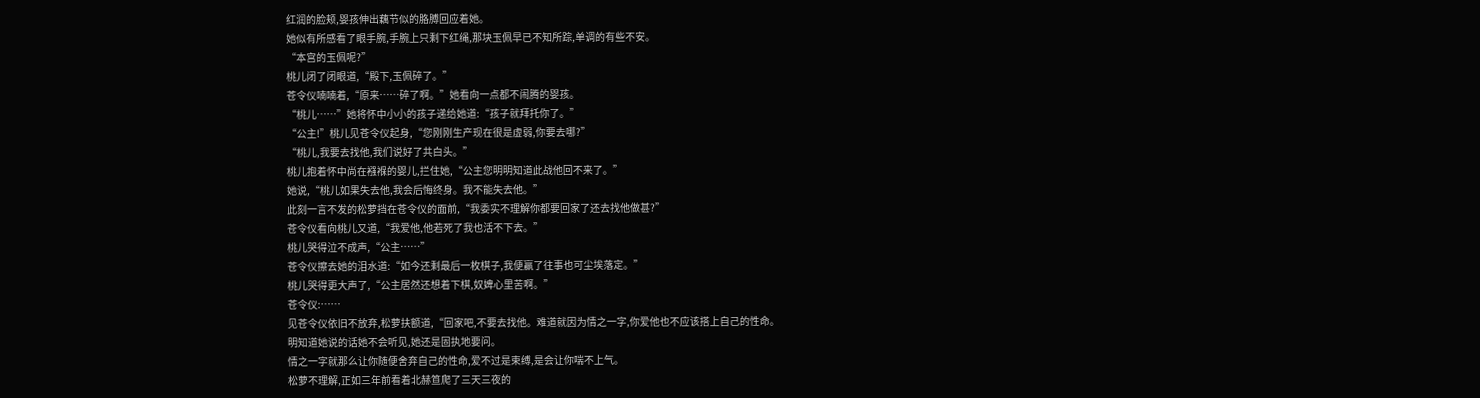红润的脸颊,婴孩伸出藕节似的胳膊回应着她。
她似有所感看了眼手腕,手腕上只剩下红绳,那块玉佩早已不知所踪,单调的有些不安。
“本宫的玉佩呢?”
桃儿闭了闭眼道,“殿下,玉佩碎了。”
苍令仪喃喃着,“原来……碎了啊。”她看向一点都不闹腾的婴孩。
“桃儿……”她将怀中小小的孩子递给她道:“孩子就拜托你了。”
“公主!”桃儿见苍令仪起身,“您刚刚生产现在很是虚弱,你要去哪?”
“桃儿,我要去找他,我们说好了共白头。”
桃儿抱着怀中尚在襁褓的婴儿,拦住她,“公主您明明知道此战他回不来了。”
她说,“桃儿如果失去他,我会后悔终身。我不能失去他。”
此刻一言不发的松萝挡在苍令仪的面前,“我委实不理解你都要回家了还去找他做甚?”
苍令仪看向桃儿又道,“我爱他,他若死了我也活不下去。”
桃儿哭得泣不成声,“公主……”
苍令仪擦去她的泪水道:“如今还剩最后一枚棋子,我便赢了往事也可尘埃落定。”
桃儿哭得更大声了,“公主居然还想着下棋,奴婢心里苦啊。”
苍令仪:……
见苍令仪依旧不放弃,松萝扶额道,“回家吧,不要去找他。难道就因为情之一字,你爱他也不应该搭上自己的性命。
明知道她说的话她不会听见,她还是固执地要问。
情之一字就那么让你随便舍弃自己的性命,爱不过是束缚,是会让你喘不上气。
松萝不理解,正如三年前看着北赫笪爬了三天三夜的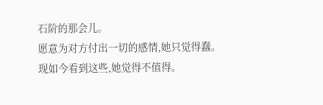石阶的那会儿。
愿意为对方付出一切的感情,她只觉得蠢。
现如今看到这些,她觉得不值得。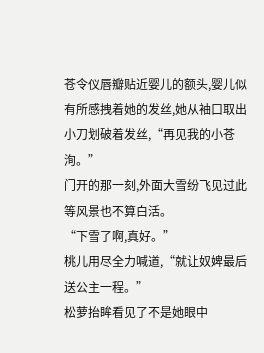苍令仪唇瓣贴近婴儿的额头,婴儿似有所感拽着她的发丝,她从袖口取出小刀划破着发丝,“再见我的小苍洵。”
门开的那一刻,外面大雪纷飞见过此等风景也不算白活。
“下雪了啊,真好。”
桃儿用尽全力喊道,“就让奴婢最后送公主一程。”
松萝抬眸看见了不是她眼中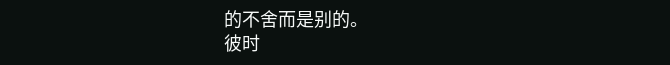的不舍而是别的。
彼时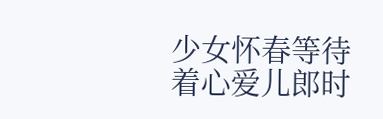少女怀春等待着心爱儿郎时